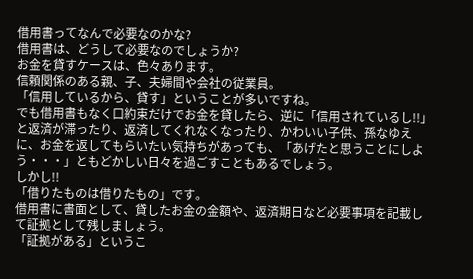借用書ってなんで必要なのかな?
借用書は、どうして必要なのでしょうか?
お金を貸すケースは、色々あります。
信頼関係のある親、子、夫婦間や会社の従業員。
「信用しているから、貸す」ということが多いですね。
でも借用書もなく口約束だけでお金を貸したら、逆に「信用されているし!!」と返済が滞ったり、返済してくれなくなったり、かわいい子供、孫なゆえに、お金を返してもらいたい気持ちがあっても、「あげたと思うことにしよう・・・」ともどかしい日々を過ごすこともあるでしょう。
しかし!!
「借りたものは借りたもの」です。
借用書に書面として、貸したお金の金額や、返済期日など必要事項を記載して証拠として残しましょう。
「証拠がある」というこ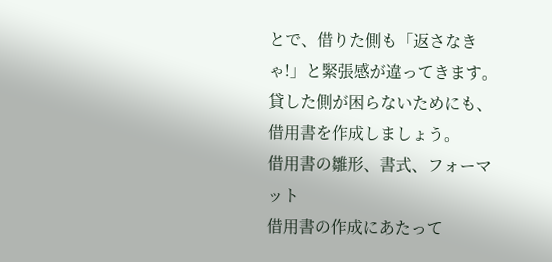とで、借りた側も「返さなきゃ!」と緊張感が違ってきます。
貸した側が困らないためにも、借用書を作成しましょう。
借用書の雛形、書式、フォーマット
借用書の作成にあたって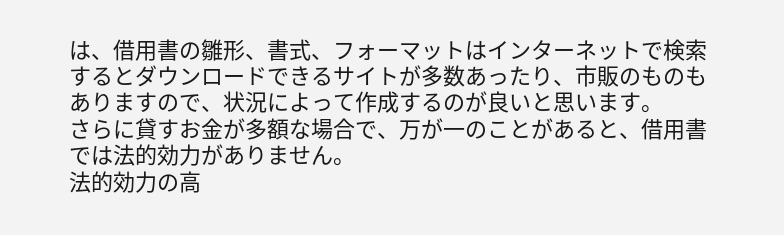は、借用書の雛形、書式、フォーマットはインターネットで検索するとダウンロードできるサイトが多数あったり、市販のものもありますので、状況によって作成するのが良いと思います。
さらに貸すお金が多額な場合で、万が一のことがあると、借用書では法的効力がありません。
法的効力の高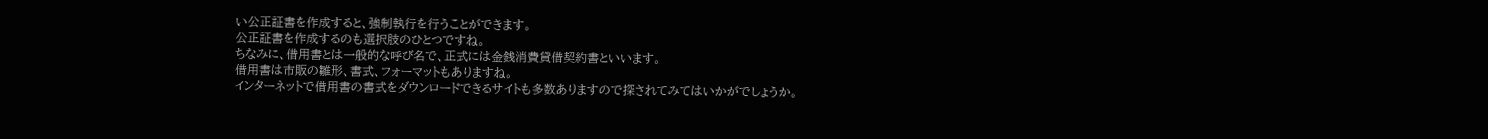い公正証書を作成すると、強制執行を行うことができます。
公正証書を作成するのも選択肢のひとつですね。
ちなみに、借用書とは一般的な呼び名で、正式には金銭消費貸借契約書といいます。
借用書は市販の雛形、書式、フォーマットもありますね。
インターネットで借用書の書式をダウンロードできるサイトも多数ありますので探されてみてはいかがでしょうか。